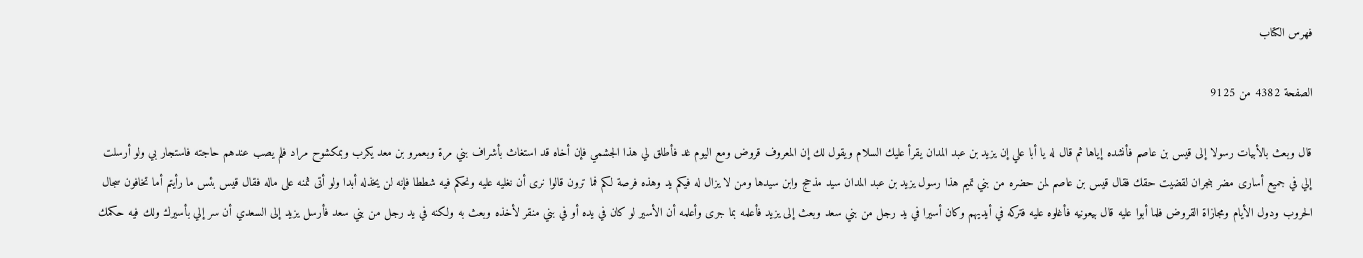فهرس الكتاب

الصفحة 4382 من 9125

قال وبعث بالأبيات رسولا إلى قيس بن عاصم فأنشده إياها ثم قال له يا أبا علي إن يزيد بن عبد المدان يقرأ عليك السلام ويقول لك إن المعروف قروض ومع اليوم غد فأطلق لي هذا الجشمي فإن أخاه قد استغاث بأشراف بني مرة وبعمرو بن معد يكرب وبمكشوح مراد فلم يصب عندهم حاجته فاستجار بي ولو أرسلت إلي في جميع أسارى مضر بنجران لقضيت حقك فقال قيس بن عاصم لمن حضره من بني تميم هذا رسول يزيد بن عبد المدان سيد مذحج وابن سيدها ومن لا يزال له فيكم يد وهذه فرصة لكم فما ترون قالوا نرى أن نغليه عليه ونحكم فيه شططا فإنه لن يخذله أبدا ولو أتى ثمنه على ماله فقال قيس بئس ما رأيتم أما تخافون سجال الحروب ودول الأيام ومجازاة القروض فلما أبوا عليه قال بيعونيه فأغلوه عليه فتركه في أيديهم وكان أسيرا في يد رجل من بني سعد وبعث إلى يزيد فأعلمه بما جرى وأعلمه أن الأسير لو كان في يده أو في بني منقر لأخذه وبعث به ولكنه في يد رجل من بني سعد فأرسل يزيد إلى السعدي أن سر إلي بأسيرك ولك فيه حكمك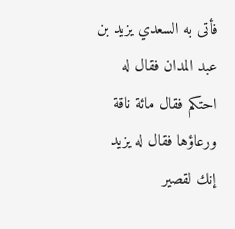فأتى به السعدي يزيد بن عبد المدان فقال له احتكم فقال مائة ناقة ورعاؤها فقال له يزيد إنك لقصير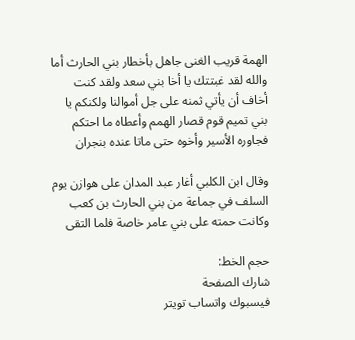الهمة قريب الغنى جاهل بأخطار بني الحارث أما والله لقد غبتتك يا أخا بني سعد ولقد كنت أخاف أن يأتي ثمنه على جل أموالنا ولكنكم يا بني تميم قوم قصار الهمم وأعطاه ما احتكم فجاوره الأسير وأخوه حتى ماتا عنده بنجران

وقال ابن الكلبي أغار عبد المدان على هوازن يوم السلف في جماعة من بني الحارث بن كعب وكانت حمته على بني عامر خاصة فلما التقى

حجم الخط:
شارك الصفحة
فيسبوك واتساب تويتر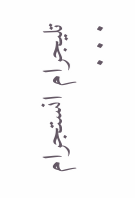تليجرام انستجرام
. . .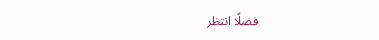فضلًا انتظر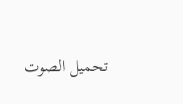تحميل الصوت